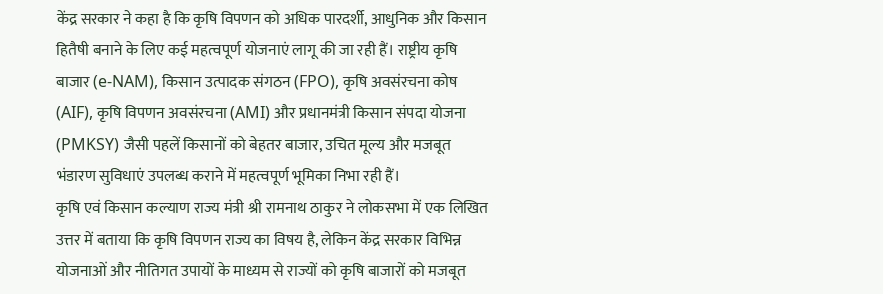केंद्र सरकार ने कहा है कि कृषि विपणन को अधिक पारदर्शी, आधुनिक और किसान हितैषी बनाने के लिए कई महत्वपूर्ण योजनाएं लागू की जा रही हैं। राष्ट्रीय कृषि बाजार (e-NAM), किसान उत्पादक संगठन (FPO), कृषि अवसंरचना कोष (AIF), कृषि विपणन अवसंरचना (AMI) और प्रधानमंत्री किसान संपदा योजना (PMKSY) जैसी पहलें किसानों को बेहतर बाजार, उचित मूल्य और मजबूत भंडारण सुविधाएं उपलब्ध कराने में महत्वपूर्ण भूमिका निभा रही हैं।
कृषि एवं किसान कल्याण राज्य मंत्री श्री रामनाथ ठाकुर ने लोकसभा में एक लिखित उत्तर में बताया कि कृषि विपणन राज्य का विषय है, लेकिन केंद्र सरकार विभिन्न योजनाओं और नीतिगत उपायों के माध्यम से राज्यों को कृषि बाजारों को मजबूत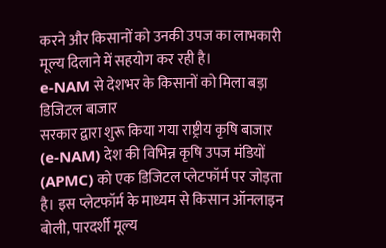करने और किसानों को उनकी उपज का लाभकारी मूल्य दिलाने में सहयोग कर रही है।
e-NAM से देशभर के किसानों को मिला बड़ा डिजिटल बाजार
सरकार द्वारा शुरू किया गया राष्ट्रीय कृषि बाजार (e-NAM) देश की विभिन्न कृषि उपज मंडियों (APMC) को एक डिजिटल प्लेटफॉर्म पर जोड़ता है। इस प्लेटफॉर्म के माध्यम से किसान ऑनलाइन बोली, पारदर्शी मूल्य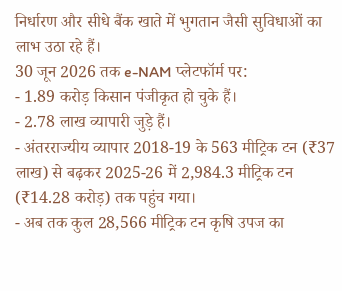निर्धारण और सीधे बैंक खाते में भुगतान जैसी सुविधाओं का लाभ उठा रहे हैं।
30 जून 2026 तक e-NAM प्लेटफॉर्म पर:
- 1.89 करोड़ किसान पंजीकृत हो चुके हैं।
- 2.78 लाख व्यापारी जुड़े हैं।
- अंतरराज्यीय व्यापार 2018-19 के 563 मीट्रिक टन (₹37 लाख) से बढ़कर 2025-26 में 2,984.3 मीट्रिक टन (₹14.28 करोड़) तक पहुंच गया।
- अब तक कुल 28,566 मीट्रिक टन कृषि उपज का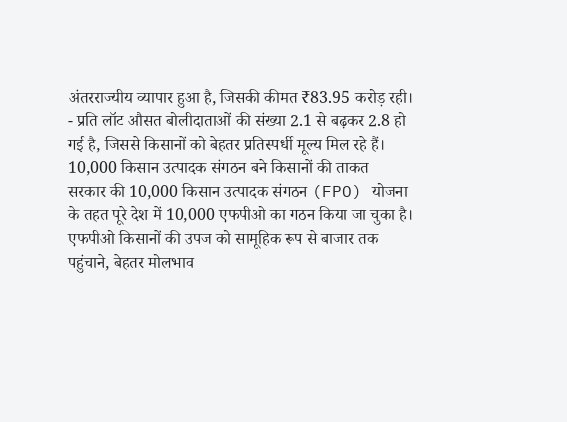अंतरराज्यीय व्यापार हुआ है, जिसकी कीमत ₹83.95 करोड़ रही।
- प्रति लॉट औसत बोलीदाताओं की संख्या 2.1 से बढ़कर 2.8 हो गई है, जिससे किसानों को बेहतर प्रतिस्पर्धी मूल्य मिल रहे हैं।
10,000 किसान उत्पादक संगठन बने किसानों की ताकत
सरकार की 10,000 किसान उत्पादक संगठन (FPO) योजना के तहत पूरे देश में 10,000 एफपीओ का गठन किया जा चुका है।
एफपीओ किसानों की उपज को सामूहिक रूप से बाजार तक पहुंचाने, बेहतर मोलभाव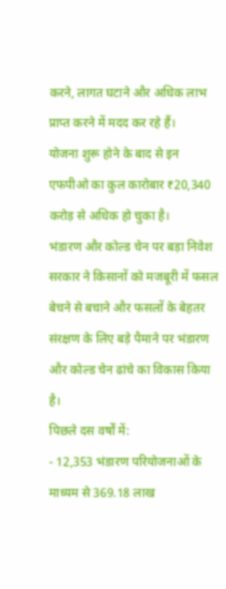करने, लागत घटाने और अधिक लाभ प्राप्त करने में मदद कर रहे हैं।
योजना शुरू होने के बाद से इन एफपीओ का कुल कारोबार ₹20,340 करोड़ से अधिक हो चुका है।
भंडारण और कोल्ड चेन पर बड़ा निवेश
सरकार ने किसानों को मजबूरी में फसल बेचने से बचाने और फसलों के बेहतर संरक्षण के लिए बड़े पैमाने पर भंडारण और कोल्ड चेन ढांचे का विकास किया है।
पिछले दस वर्षों में:
- 12,353 भंडारण परियोजनाओं के माध्यम से 369.18 लाख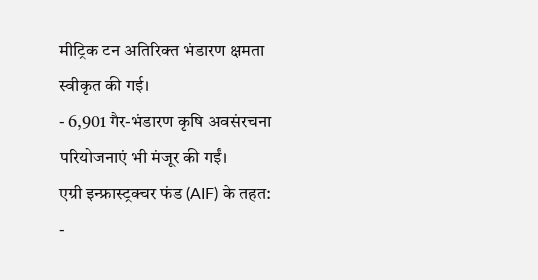मीट्रिक टन अतिरिक्त भंडारण क्षमता स्वीकृत की गई।
- 6,901 गैर-भंडारण कृषि अवसंरचना परियोजनाएं भी मंजूर की गईं।
एग्री इन्फ्रास्ट्रक्चर फंड (AIF) के तहत:
-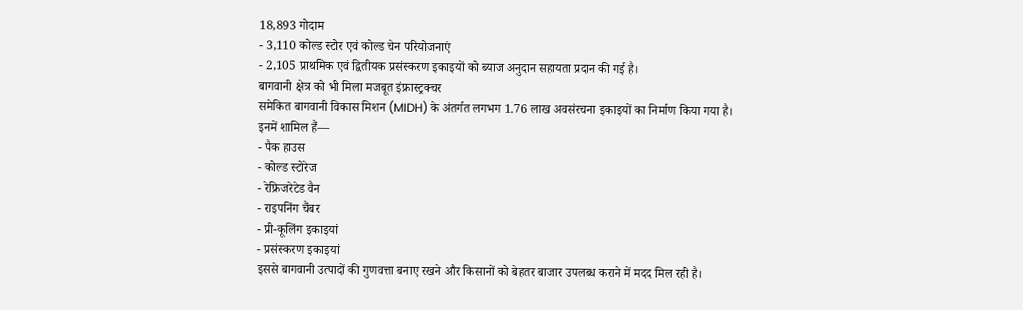18,893 गोदाम
- 3,110 कोल्ड स्टोर एवं कोल्ड चेन परियोजनाएं
- 2,105 प्राथमिक एवं द्वितीयक प्रसंस्करण इकाइयों को ब्याज अनुदान सहायता प्रदान की गई है।
बागवानी क्षेत्र को भी मिला मजबूत इंफ्रास्ट्रक्चर
समेकित बागवानी विकास मिशन (MIDH) के अंतर्गत लगभग 1.76 लाख अवसंरचना इकाइयों का निर्माण किया गया है।
इनमें शामिल हैं—
- पैक हाउस
- कोल्ड स्टोरेज
- रेफ्रिजरेटेड वैन
- राइपनिंग चैंबर
- प्री-कूलिंग इकाइयां
- प्रसंस्करण इकाइयां
इससे बागवानी उत्पादों की गुणवत्ता बनाए रखने और किसानों को बेहतर बाजार उपलब्ध कराने में मदद मिल रही है।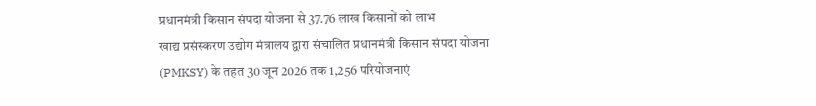प्रधानमंत्री किसान संपदा योजना से 37.76 लाख किसानों को लाभ
खाद्य प्रसंस्करण उद्योग मंत्रालय द्वारा संचालित प्रधानमंत्री किसान संपदा योजना (PMKSY) के तहत 30 जून 2026 तक 1,256 परियोजनाएं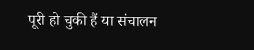पूरी हो चुकी हैं या संचालन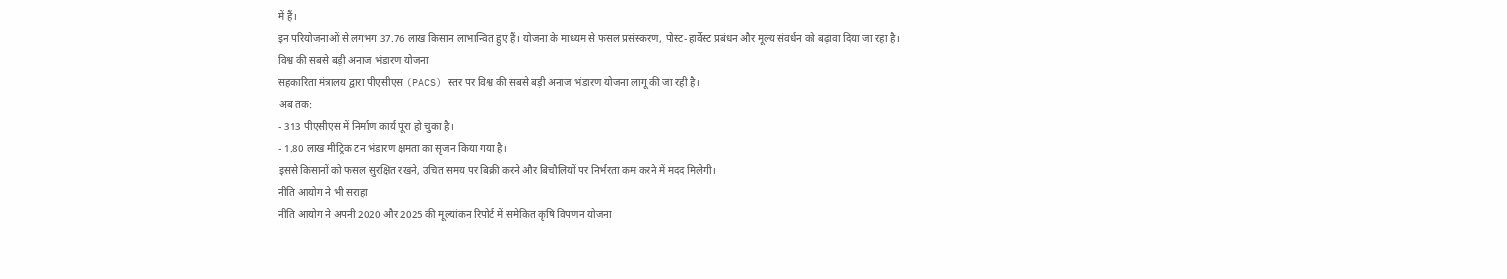में हैं।
इन परियोजनाओं से लगभग 37.76 लाख किसान लाभान्वित हुए हैं। योजना के माध्यम से फसल प्रसंस्करण, पोस्ट-हार्वेस्ट प्रबंधन और मूल्य संवर्धन को बढ़ावा दिया जा रहा है।
विश्व की सबसे बड़ी अनाज भंडारण योजना
सहकारिता मंत्रालय द्वारा पीएसीएस (PACS) स्तर पर विश्व की सबसे बड़ी अनाज भंडारण योजना लागू की जा रही है।
अब तक:
- 313 पीएसीएस में निर्माण कार्य पूरा हो चुका है।
- 1.80 लाख मीट्रिक टन भंडारण क्षमता का सृजन किया गया है।
इससे किसानों को फसल सुरक्षित रखने, उचित समय पर बिक्री करने और बिचौलियों पर निर्भरता कम करने में मदद मिलेगी।
नीति आयोग ने भी सराहा
नीति आयोग ने अपनी 2020 और 2025 की मूल्यांकन रिपोर्ट में समेकित कृषि विपणन योजना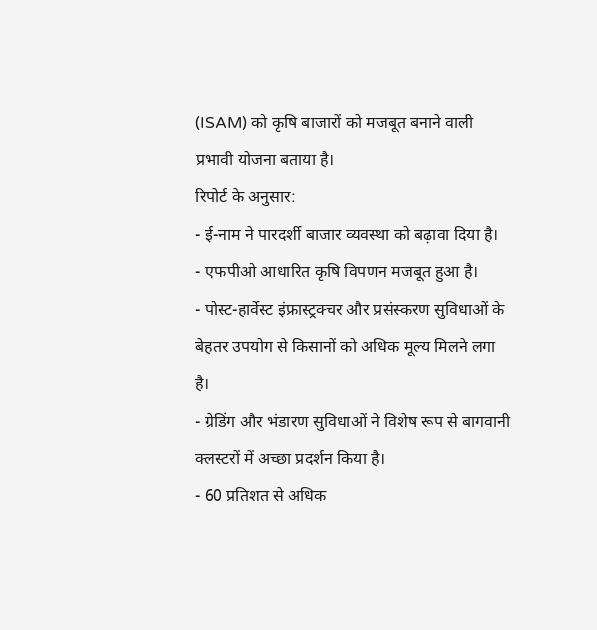(ISAM) को कृषि बाजारों को मजबूत बनाने वाली प्रभावी योजना बताया है।
रिपोर्ट के अनुसार:
- ई-नाम ने पारदर्शी बाजार व्यवस्था को बढ़ावा दिया है।
- एफपीओ आधारित कृषि विपणन मजबूत हुआ है।
- पोस्ट-हार्वेस्ट इंफ्रास्ट्रक्चर और प्रसंस्करण सुविधाओं के बेहतर उपयोग से किसानों को अधिक मूल्य मिलने लगा है।
- ग्रेडिंग और भंडारण सुविधाओं ने विशेष रूप से बागवानी क्लस्टरों में अच्छा प्रदर्शन किया है।
- 60 प्रतिशत से अधिक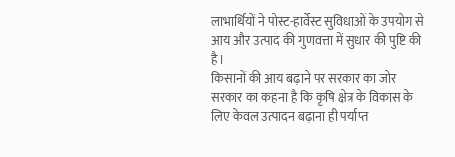लाभार्थियों ने पोस्ट-हार्वेस्ट सुविधाओं के उपयोग से आय और उत्पाद की गुणवत्ता में सुधार की पुष्टि की है।
किसानों की आय बढ़ाने पर सरकार का जोर
सरकार का कहना है कि कृषि क्षेत्र के विकास के लिए केवल उत्पादन बढ़ाना ही पर्याप्त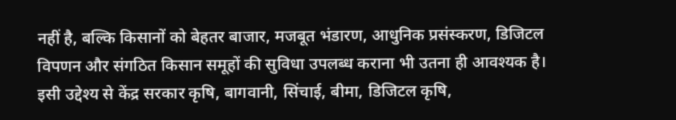नहीं है, बल्कि किसानों को बेहतर बाजार, मजबूत भंडारण, आधुनिक प्रसंस्करण, डिजिटल विपणन और संगठित किसान समूहों की सुविधा उपलब्ध कराना भी उतना ही आवश्यक है। इसी उद्देश्य से केंद्र सरकार कृषि, बागवानी, सिंचाई, बीमा, डिजिटल कृषि,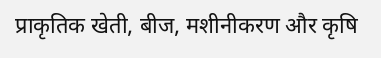प्राकृतिक खेती, बीज, मशीनीकरण और कृषि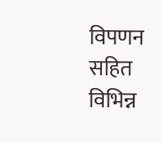विपणन सहित विभिन्न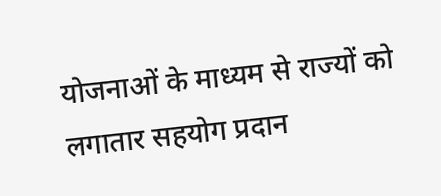योजनाओं के माध्यम से राज्यों को लगातार सहयोग प्रदान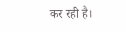कर रही है।